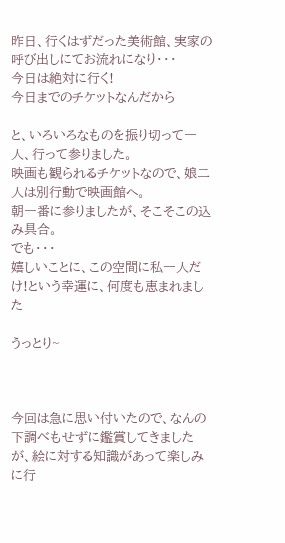昨日、行くはずだった美術館、実家の呼び出しにてお流れになり・・・
今日は絶対に行く!
今日までのチケットなんだから

と、いろいろなものを振り切って一人、行って参りました。
映画も観られるチケットなので、娘二人は別行動で映画館へ。
朝一番に参りましたが、そこそこの込み具合。
でも・・・
嬉しいことに、この空間に私一人だけ!という幸運に、何度も恵まれました

うっとり~



今回は急に思い付いたので、なんの下調べもせずに鑑賞してきましたが、絵に対する知識があって楽しみに行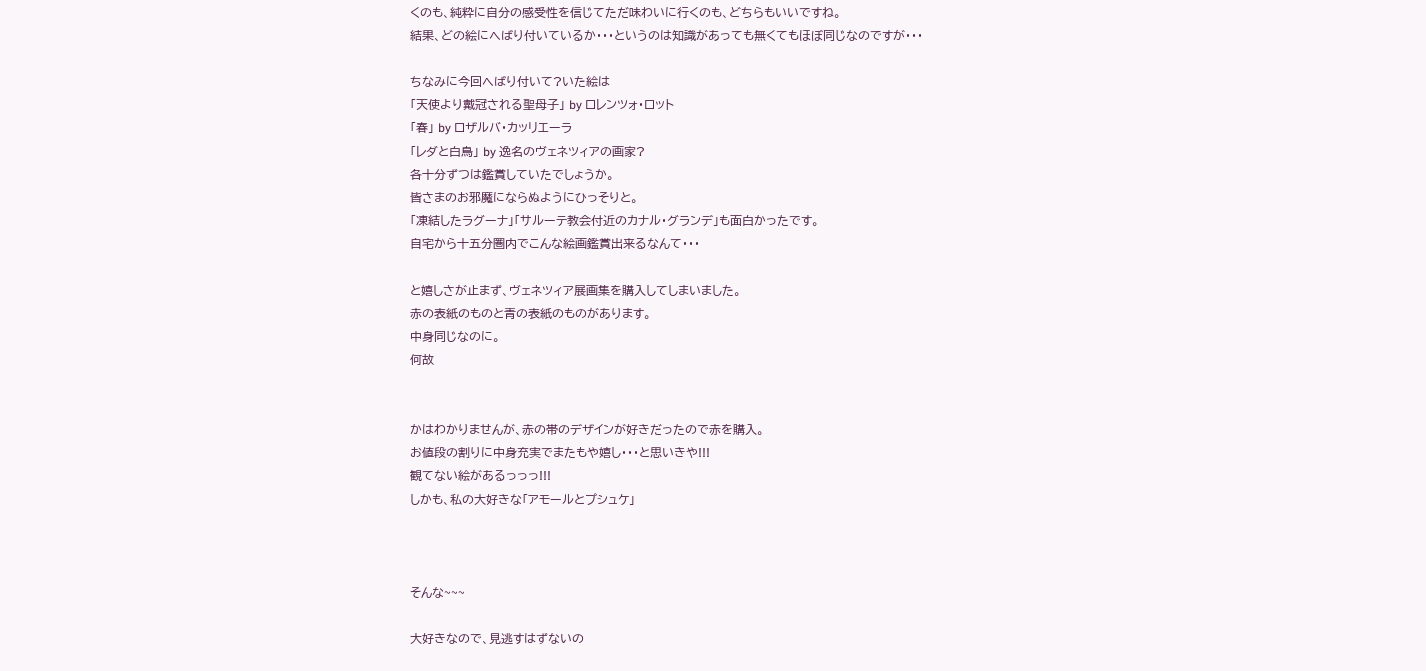くのも、純粋に自分の感受性を信じてただ味わいに行くのも、どちらもいいですね。
結果、どの絵にへばり付いているか・・・というのは知識があっても無くてもほぼ同じなのですが・・・

ちなみに今回へばり付いて?いた絵は
「天使より戴冠される聖母子」 by ロレンツォ・ロット
「春」 by ロザルバ・カッリエーラ
「レダと白鳥」 by 逸名のヴェネツィアの画家?
各十分ずつは鑑賞していたでしょうか。
皆さまのお邪魔にならぬようにひっそりと。
「凍結したラグーナ」「サルーテ教会付近のカナル・グランデ」も面白かったです。
自宅から十五分圏内でこんな絵画鑑賞出来るなんて・・・

と嬉しさが止まず、ヴェネツィア展画集を購入してしまいました。
赤の表紙のものと青の表紙のものがあります。
中身同じなのに。
何故


かはわかりませんが、赤の帯のデザインが好きだったので赤を購入。
お値段の割りに中身充実でまたもや嬉し・・・と思いきや!!!
観てない絵があるっっっ!!!
しかも、私の大好きな「アモールとプシュケ」



そんな~~~

大好きなので、見逃すはずないの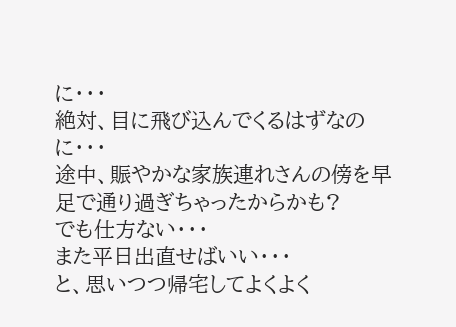に・・・
絶対、目に飛び込んでくるはずなのに・・・
途中、賑やかな家族連れさんの傍を早足で通り過ぎちゃったからかも?
でも仕方ない・・・
また平日出直せばいい・・・
と、思いつつ帰宅してよくよく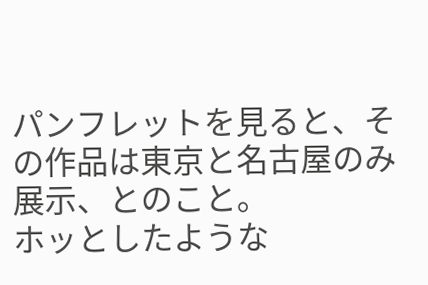パンフレットを見ると、その作品は東京と名古屋のみ展示、とのこと。
ホッとしたような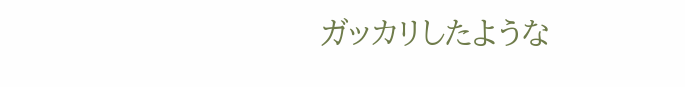ガッカリしたような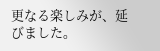更なる楽しみが、延びました。